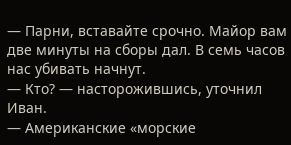— Парни, вставайте срочно. Майор вам две минуты на сборы дал. В семь часов нас убивать начнут.
— Кто? — насторожившись, уточнил Иван.
— Американские «морские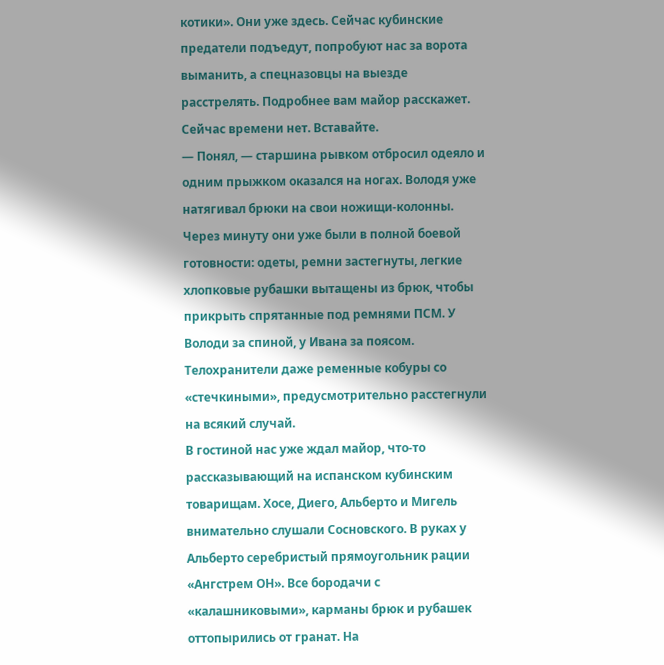котики». Они уже здесь. Сейчас кубинские предатели подъедут, попробуют нас за ворота выманить, а спецназовцы на выезде расстрелять. Подробнее вам майор расскажет. Сейчас времени нет. Вставайте.
— Понял, — старшина рывком отбросил одеяло и одним прыжком оказался на ногах. Володя уже натягивал брюки на свои ножищи-колонны.
Через минуту они уже были в полной боевой готовности: одеты, ремни застегнуты, легкие хлопковые рубашки вытащены из брюк, чтобы прикрыть спрятанные под ремнями ПСМ. У Володи за спиной, у Ивана за поясом. Телохранители даже ременные кобуры со «стечкиными», предусмотрительно расстегнули на всякий случай.
В гостиной нас уже ждал майор, что-то рассказывающий на испанском кубинским товарищам. Хосе, Диего, Альберто и Мигель внимательно слушали Сосновского. В руках у Альберто серебристый прямоугольник рации «Ангстрем ОН». Все бородачи с «калашниковыми», карманы брюк и рубашек оттопырились от гранат. На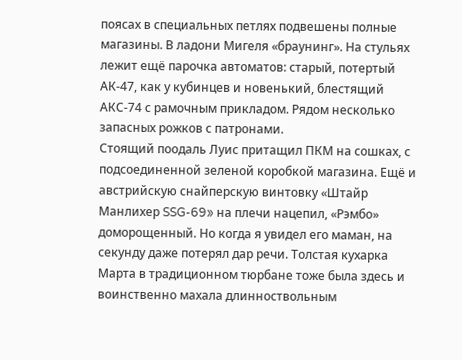поясах в специальных петлях подвешены полные магазины. В ладони Мигеля «браунинг». На стульях лежит ещё парочка автоматов: старый, потертый АК-47, как у кубинцев и новенький, блестящий АКС-74 с рамочным прикладом. Рядом несколько запасных рожков с патронами.
Стоящий поодаль Луис притащил ПКМ на сошках, с подсоединенной зеленой коробкой магазина. Ещё и австрийскую снайперскую винтовку «Штайр Манлихер SSG-69» на плечи нацепил, «Рэмбо» доморощенный. Но когда я увидел его маман, на секунду даже потерял дар речи. Толстая кухарка Марта в традиционном тюрбане тоже была здесь и воинственно махала длинноствольным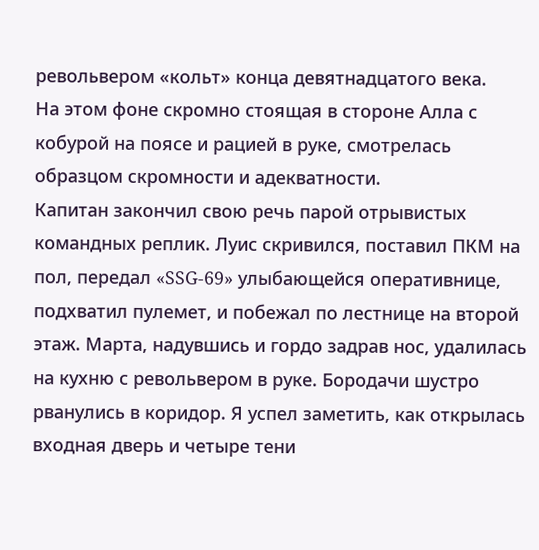револьвером «кольт» конца девятнадцатого века.
На этом фоне скромно стоящая в стороне Алла с кобурой на поясе и рацией в руке, смотрелась образцом скромности и адекватности.
Капитан закончил свою речь парой отрывистых командных реплик. Луис скривился, поставил ПКМ на пол, передал «SSG-69» улыбающейся оперативнице, подхватил пулемет, и побежал по лестнице на второй этаж. Марта, надувшись и гордо задрав нос, удалилась на кухню с револьвером в руке. Бородачи шустро рванулись в коридор. Я успел заметить, как открылась входная дверь и четыре тени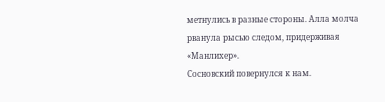метнулись в разные стороны. Алла молча рванула рысью следом, придерживая «Манлихер».
Сосновский повернулся к нам.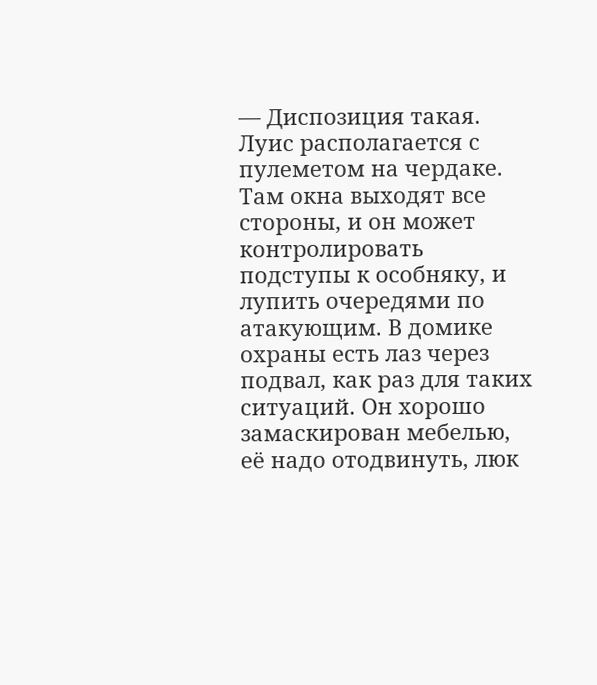— Диспозиция такая. Луис располагается с пулеметом на чердаке. Там окна выходят все стороны, и он может контролировать подступы к особняку, и лупить очередями по атакующим. В домике охраны есть лаз через подвал, как раз для таких ситуаций. Он хорошо замаскирован мебелью, её надо отодвинуть, люк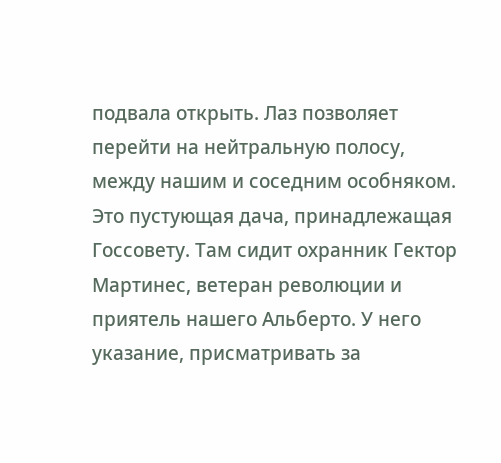подвала открыть. Лаз позволяет перейти на нейтральную полосу, между нашим и соседним особняком. Это пустующая дача, принадлежащая Госсовету. Там сидит охранник Гектор Мартинес, ветеран революции и приятель нашего Альберто. У него указание, присматривать за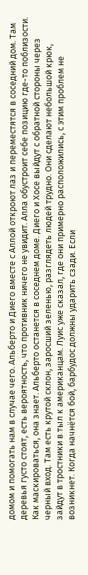домом и помогать нам в случае чего. Альберто и Диего вместе с Аллой откроют лаз и переместятся в соседний дом. Там деревья густо стоят, есть вероятность, что противник ничего не увидит. Алла обустроит себе позицию где-то поблизости. Как маскироваться, она знает. Альберто останется в соседнем доме. Диего и Хосе выйдут с обратной стороны через черный вход. Там есть крутой склон, заросший зеленью, разглядеть людей трудно. Они сделают небольшой крюк, зайдут в тростники в тыл к американцам. Луис уже сказал, где они примерно расположились, с этим проблем не возникнет. Когда начнётся бой, барбудос должны ударить сзади. Если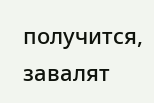получится, завалят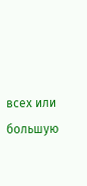всех или большую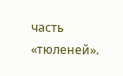часть «тюленей».